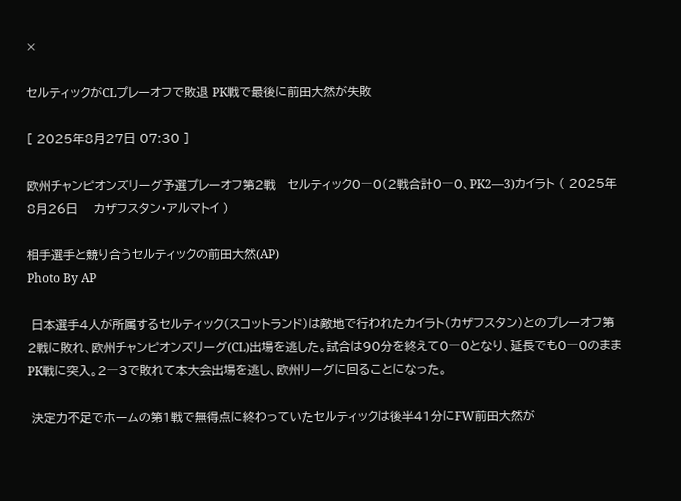×

セルティックがCLプレーオフで敗退 PK戦で最後に前田大然が失敗

[ 2025年8月27日 07:30 ]

欧州チャンピオンズリーグ予選プレーオフ第2戦   セルティック0―0(2戦合計0―0、PK2―3)カイラト ( 2025年8月26日    カザフスタン・アルマトイ )

相手選手と競り合うセルティックの前田大然(AP)
Photo By AP

 日本選手4人が所属するセルティック(スコットランド)は敵地で行われたカイラト(カザフスタン)とのプレーオフ第2戦に敗れ、欧州チャンピオンズリーグ(CL)出場を逃した。試合は90分を終えて0―0となり、延長でも0―0のままPK戦に突入。2―3で敗れて本大会出場を逃し、欧州リーグに回ることになった。

 決定力不足でホームの第1戦で無得点に終わっていたセルティックは後半41分にFW前田大然が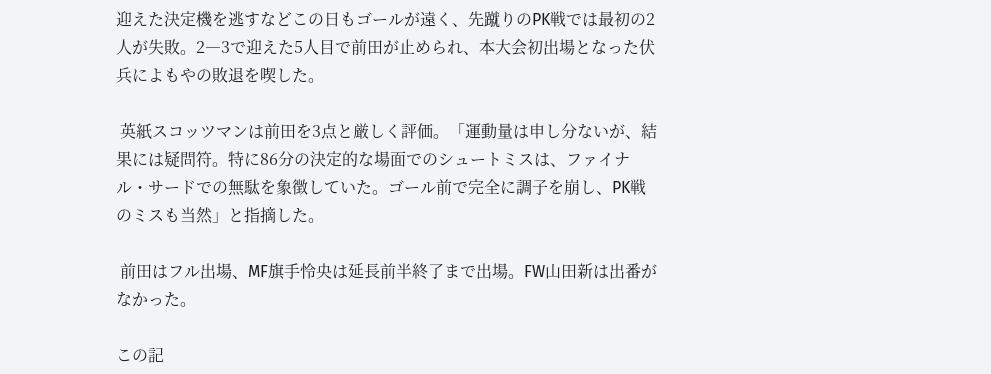迎えた決定機を逃すなどこの日もゴールが遠く、先蹴りのPK戦では最初の2人が失敗。2―3で迎えた5人目で前田が止められ、本大会初出場となった伏兵によもやの敗退を喫した。

 英紙スコッツマンは前田を3点と厳しく評価。「運動量は申し分ないが、結果には疑問符。特に86分の決定的な場面でのシュートミスは、ファイナル・サードでの無駄を象徴していた。ゴール前で完全に調子を崩し、PK戦のミスも当然」と指摘した。

 前田はフル出場、MF旗手怜央は延長前半終了まで出場。FW山田新は出番がなかった。

この記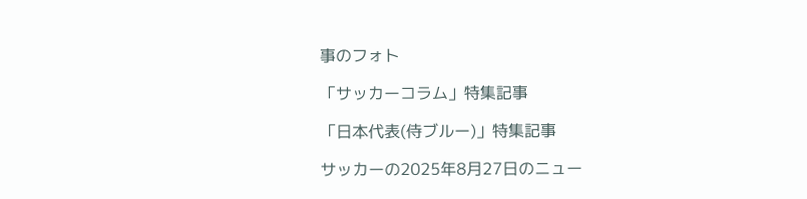事のフォト

「サッカーコラム」特集記事

「日本代表(侍ブルー)」特集記事

サッカーの2025年8月27日のニュー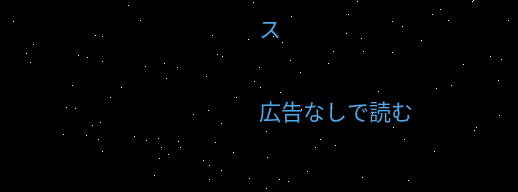ス

広告なしで読む